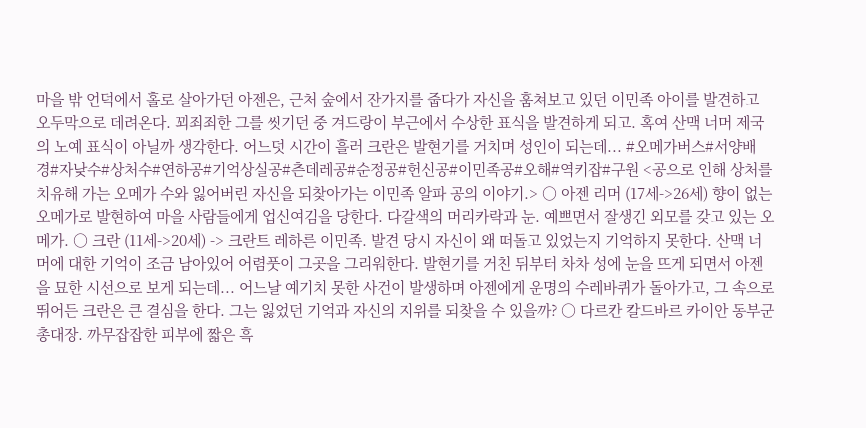마을 밖 언덕에서 홀로 살아가던 아젠은, 근처 숲에서 잔가지를 줍다가 자신을 훔쳐보고 있던 이민족 아이를 발견하고 오두막으로 데려온다. 꾀죄죄한 그를 씻기던 중 겨드랑이 부근에서 수상한 표식을 발견하게 되고. 혹여 산맥 너머 제국의 노예 표식이 아닐까 생각한다. 어느덧 시간이 흘러 크란은 발현기를 거치며 성인이 되는데... #오메가버스#서양배경#자낮수#상처수#연하공#기억상실공#츤데레공#순정공#헌신공#이민족공#오해#역키잡#구원 <공으로 인해 상처를 치유해 가는 오메가 수와 잃어버린 자신을 되찾아가는 이민족 알파 공의 이야기.> ○ 아젠 리머 (17세->26세) 향이 없는 오메가로 발현하여 마을 사람들에게 업신여김을 당한다. 다갈색의 머리카락과 눈. 예쁘면서 잘생긴 외모를 갖고 있는 오메가. ○ 크란 (11세->20세) -> 크란트 레하른 이민족. 발견 당시 자신이 왜 떠돌고 있었는지 기억하지 못한다. 산맥 너머에 대한 기억이 조금 남아있어 어렴풋이 그곳을 그리워한다. 발현기를 거친 뒤부터 차차 성에 눈을 뜨게 되면서 아젠을 묘한 시선으로 보게 되는데... 어느날 예기치 못한 사건이 발생하며 아젠에게 운명의 수레바퀴가 돌아가고, 그 속으로 뛰어든 크란은 큰 결심을 한다. 그는 잃었던 기억과 자신의 지위를 되찾을 수 있을까? ○ 다르칸 칼드바르 카이안 동부군 총대장. 까무잡잡한 피부에 짧은 흑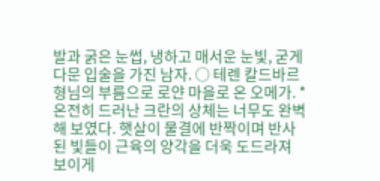발과 굵은 눈썹, 냉하고 매서운 눈빛, 굳게 다문 입술을 가진 남자. ○ 테렌 칼드바르 형님의 부름으로 로얀 마을로 온 오메가. * 온전히 드러난 크란의 상체는 너무도 완벽해 보였다. 햇살이 물결에 반짝이며 반사된 빛들이 근육의 양각을 더욱 도드라져 보이게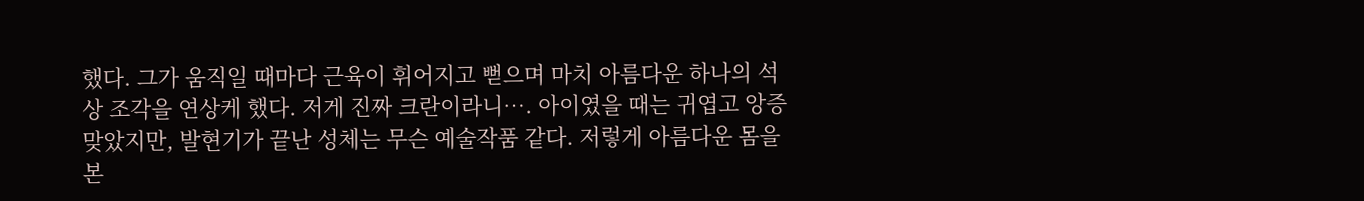했다. 그가 움직일 때마다 근육이 휘어지고 뻗으며 마치 아름다운 하나의 석상 조각을 연상케 했다. 저게 진짜 크란이라니…. 아이였을 때는 귀엽고 앙증맞았지만, 발현기가 끝난 성체는 무슨 예술작품 같다. 저렇게 아름다운 몸을 본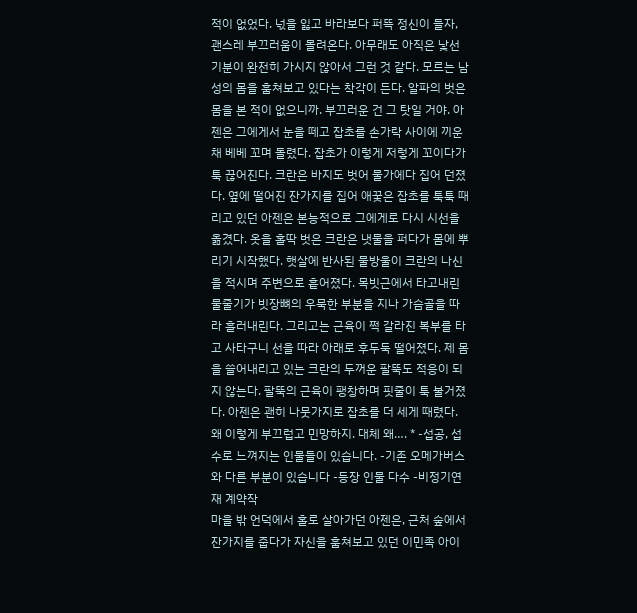적이 없었다. 넋을 잃고 바라보다 퍼뜩 정신이 들자, 괜스레 부끄러움이 몰려온다. 아무래도 아직은 낯선 기분이 완전히 가시지 않아서 그런 것 같다. 모르는 남성의 몸을 훔쳐보고 있다는 착각이 든다. 알파의 벗은 몸을 본 적이 없으니까. 부끄러운 건 그 탓일 거야. 아젠은 그에게서 눈을 떼고 잡초를 손가락 사이에 끼운 채 베베 꼬며 돌렸다. 잡초가 이렇게 저렇게 꼬이다가 툭 끊어진다. 크란은 바지도 벗어 물가에다 집어 던졌다. 옆에 떨어진 잔가지를 집어 애꿎은 잡초를 툭툭 때리고 있던 아젠은 본능적으로 그에게로 다시 시선을 옮겼다. 옷을 홀딱 벗은 크란은 냇물을 퍼다가 몸에 뿌리기 시작했다. 햇살에 반사된 물방울이 크란의 나신을 적시며 주변으로 흩어졌다. 목빗근에서 타고내린 물줄기가 빗장뼈의 우묵한 부분을 지나 가슴골을 따라 흘러내린다. 그리고는 근육이 쩍 갈라진 복부를 타고 사타구니 선을 따라 아래로 후두둑 떨어졌다. 제 몸을 쓸어내리고 있는 크란의 두꺼운 팔뚝도 적응이 되지 않는다. 팔뚝의 근육이 팽창하며 핏줄이 툭 불거졌다. 아젠은 괜히 나뭇가지로 잡초를 더 세게 때렸다. 왜 이렇게 부끄럽고 민망하지. 대체 왜…. * -섭공, 섭수로 느껴지는 인물들이 있습니다. -기존 오메가버스와 다른 부분이 있습니다 -등장 인물 다수 -비정기연재 계약작
마을 밖 언덕에서 홀로 살아가던 아젠은, 근처 숲에서 잔가지를 줍다가 자신을 훔쳐보고 있던 이민족 아이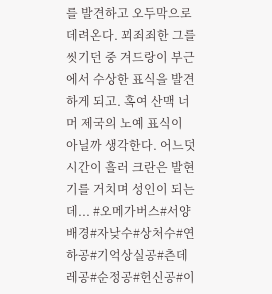를 발견하고 오두막으로 데려온다. 꾀죄죄한 그를 씻기던 중 겨드랑이 부근에서 수상한 표식을 발견하게 되고. 혹여 산맥 너머 제국의 노예 표식이 아닐까 생각한다. 어느덧 시간이 흘러 크란은 발현기를 거치며 성인이 되는데... #오메가버스#서양배경#자낮수#상처수#연하공#기억상실공#츤데레공#순정공#헌신공#이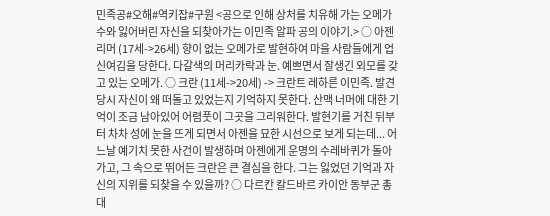민족공#오해#역키잡#구원 <공으로 인해 상처를 치유해 가는 오메가 수와 잃어버린 자신을 되찾아가는 이민족 알파 공의 이야기.> ○ 아젠 리머 (17세->26세) 향이 없는 오메가로 발현하여 마을 사람들에게 업신여김을 당한다. 다갈색의 머리카락과 눈. 예쁘면서 잘생긴 외모를 갖고 있는 오메가. ○ 크란 (11세->20세) -> 크란트 레하른 이민족. 발견 당시 자신이 왜 떠돌고 있었는지 기억하지 못한다. 산맥 너머에 대한 기억이 조금 남아있어 어렴풋이 그곳을 그리워한다. 발현기를 거친 뒤부터 차차 성에 눈을 뜨게 되면서 아젠을 묘한 시선으로 보게 되는데... 어느날 예기치 못한 사건이 발생하며 아젠에게 운명의 수레바퀴가 돌아가고, 그 속으로 뛰어든 크란은 큰 결심을 한다. 그는 잃었던 기억과 자신의 지위를 되찾을 수 있을까? ○ 다르칸 칼드바르 카이안 동부군 총대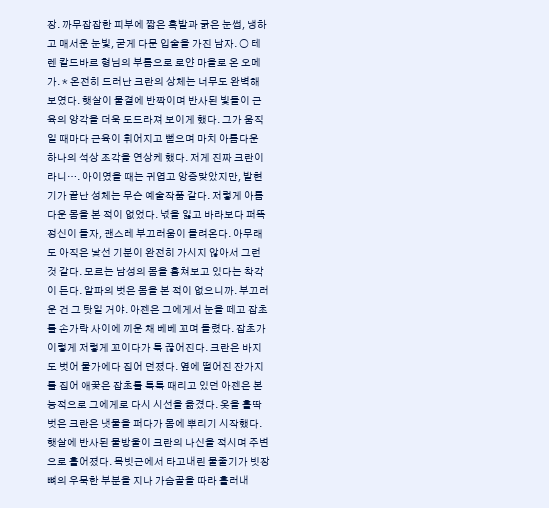장. 까무잡잡한 피부에 짧은 흑발과 굵은 눈썹, 냉하고 매서운 눈빛, 굳게 다문 입술을 가진 남자. ○ 테렌 칼드바르 형님의 부름으로 로얀 마을로 온 오메가. * 온전히 드러난 크란의 상체는 너무도 완벽해 보였다. 햇살이 물결에 반짝이며 반사된 빛들이 근육의 양각을 더욱 도드라져 보이게 했다. 그가 움직일 때마다 근육이 휘어지고 뻗으며 마치 아름다운 하나의 석상 조각을 연상케 했다. 저게 진짜 크란이라니…. 아이였을 때는 귀엽고 앙증맞았지만, 발현기가 끝난 성체는 무슨 예술작품 같다. 저렇게 아름다운 몸을 본 적이 없었다. 넋을 잃고 바라보다 퍼뜩 정신이 들자, 괜스레 부끄러움이 몰려온다. 아무래도 아직은 낯선 기분이 완전히 가시지 않아서 그런 것 같다. 모르는 남성의 몸을 훔쳐보고 있다는 착각이 든다. 알파의 벗은 몸을 본 적이 없으니까. 부끄러운 건 그 탓일 거야. 아젠은 그에게서 눈을 떼고 잡초를 손가락 사이에 끼운 채 베베 꼬며 돌렸다. 잡초가 이렇게 저렇게 꼬이다가 툭 끊어진다. 크란은 바지도 벗어 물가에다 집어 던졌다. 옆에 떨어진 잔가지를 집어 애꿎은 잡초를 툭툭 때리고 있던 아젠은 본능적으로 그에게로 다시 시선을 옮겼다. 옷을 홀딱 벗은 크란은 냇물을 퍼다가 몸에 뿌리기 시작했다. 햇살에 반사된 물방울이 크란의 나신을 적시며 주변으로 흩어졌다. 목빗근에서 타고내린 물줄기가 빗장뼈의 우묵한 부분을 지나 가슴골을 따라 흘러내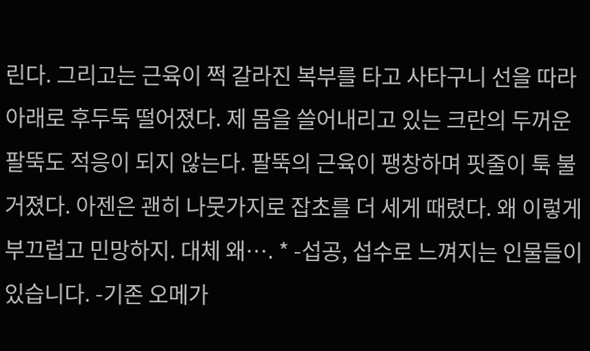린다. 그리고는 근육이 쩍 갈라진 복부를 타고 사타구니 선을 따라 아래로 후두둑 떨어졌다. 제 몸을 쓸어내리고 있는 크란의 두꺼운 팔뚝도 적응이 되지 않는다. 팔뚝의 근육이 팽창하며 핏줄이 툭 불거졌다. 아젠은 괜히 나뭇가지로 잡초를 더 세게 때렸다. 왜 이렇게 부끄럽고 민망하지. 대체 왜…. * -섭공, 섭수로 느껴지는 인물들이 있습니다. -기존 오메가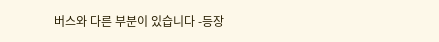버스와 다른 부분이 있습니다 -등장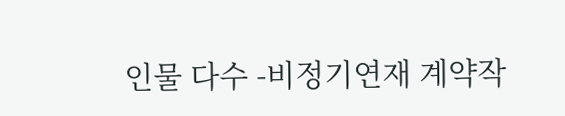인물 다수 -비정기연재 계약작